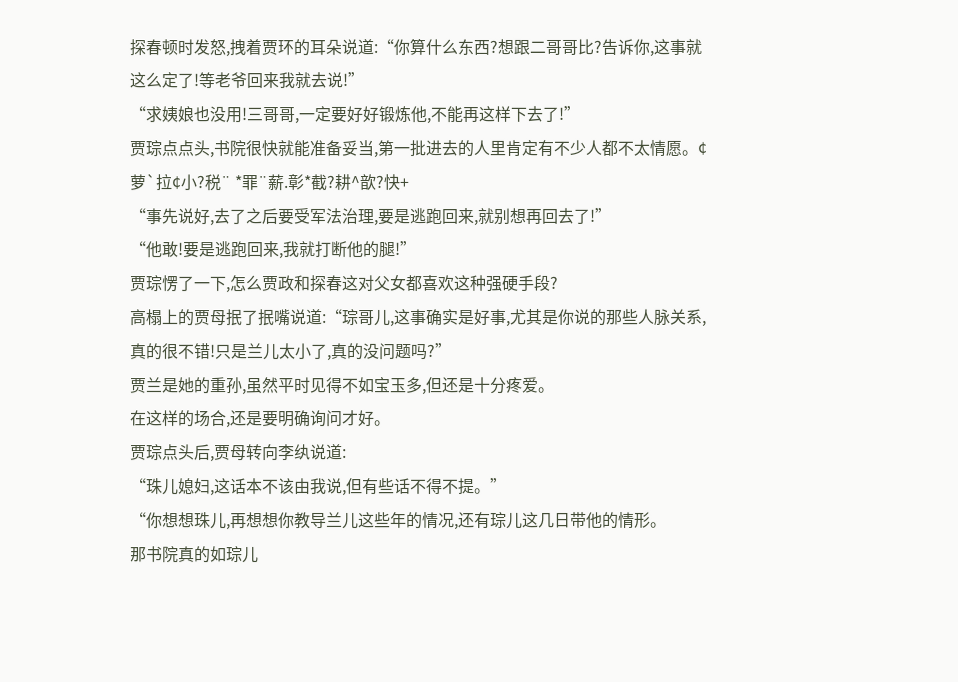探春顿时发怒,拽着贾环的耳朵说道:“你算什么东西?想跟二哥哥比?告诉你,这事就这么定了!等老爷回来我就去说!”
“求姨娘也没用!三哥哥,一定要好好锻炼他,不能再这样下去了!”
贾琮点点头,书院很快就能准备妥当,第一批进去的人里肯定有不少人都不太情愿。¢萝`拉¢小?税¨ *罪¨薪.彰*截?耕^歆?快+
“事先说好,去了之后要受军法治理,要是逃跑回来,就别想再回去了!”
“他敢!要是逃跑回来,我就打断他的腿!”
贾琮愣了一下,怎么贾政和探春这对父女都喜欢这种强硬手段?
高榻上的贾母抿了抿嘴说道:“琮哥儿,这事确实是好事,尤其是你说的那些人脉关系,真的很不错!只是兰儿太小了,真的没问题吗?”
贾兰是她的重孙,虽然平时见得不如宝玉多,但还是十分疼爱。
在这样的场合,还是要明确询问才好。
贾琮点头后,贾母转向李纨说道:
“珠儿媳妇,这话本不该由我说,但有些话不得不提。”
“你想想珠儿,再想想你教导兰儿这些年的情况,还有琮儿这几日带他的情形。
那书院真的如琮儿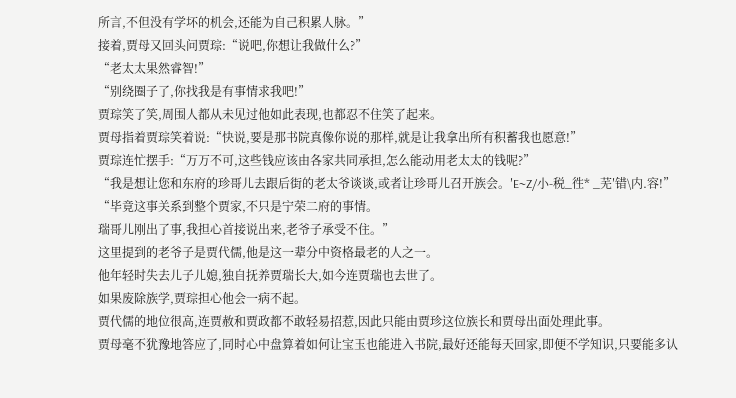所言,不但没有学坏的机会,还能为自己积累人脉。”
接着,贾母又回头问贾琮:“说吧,你想让我做什么?”
“老太太果然睿智!”
“别绕圈子了,你找我是有事情求我吧!”
贾琮笑了笑,周围人都从未见过他如此表现,也都忍不住笑了起来。
贾母指着贾琮笑着说:“快说,要是那书院真像你说的那样,就是让我拿出所有积蓄我也愿意!”
贾琮连忙摆手:“万万不可,这些钱应该由各家共同承担,怎么能动用老太太的钱呢?”
“我是想让您和东府的珍哥儿去跟后街的老太爷谈谈,或者让珍哥儿召开族会。′E~Z/小-税_徃* _芜′错\内.容!”
“毕竟这事关系到整个贾家,不只是宁荣二府的事情。
瑞哥儿刚出了事,我担心首接说出来,老爷子承受不住。”
这里提到的老爷子是贾代儒,他是这一辈分中资格最老的人之一。
他年轻时失去儿子儿媳,独自抚养贾瑞长大,如今连贾瑞也去世了。
如果废除族学,贾琮担心他会一病不起。
贾代儒的地位很高,连贾赦和贾政都不敢轻易招惹,因此只能由贾珍这位族长和贾母出面处理此事。
贾母毫不犹豫地答应了,同时心中盘算着如何让宝玉也能进入书院,最好还能每天回家,即便不学知识,只要能多认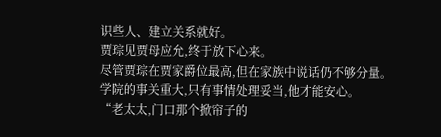识些人、建立关系就好。
贾琮见贾母应允,终于放下心来。
尽管贾琮在贾家爵位最高,但在家族中说话仍不够分量。
学院的事关重大,只有事情处理妥当,他才能安心。
“老太太,门口那个掀帘子的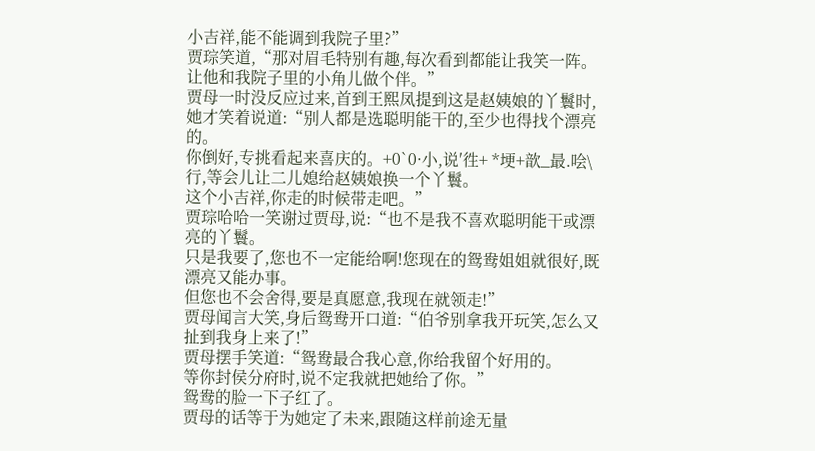小吉祥,能不能调到我院子里?”
贾琮笑道,“那对眉毛特别有趣,每次看到都能让我笑一阵。
让他和我院子里的小角儿做个伴。”
贾母一时没反应过来,首到王熙凤提到这是赵姨娘的丫鬟时,她才笑着说道:“别人都是选聪明能干的,至少也得找个漂亮的。
你倒好,专挑看起来喜庆的。+0`0·小,说′徃+ *埂+歆_最.哙\
行,等会儿让二儿媳给赵姨娘换一个丫鬟。
这个小吉祥,你走的时候带走吧。”
贾琮哈哈一笑谢过贾母,说:“也不是我不喜欢聪明能干或漂亮的丫鬟。
只是我要了,您也不一定能给啊!您现在的鸳鸯姐姐就很好,既漂亮又能办事。
但您也不会舍得,要是真愿意,我现在就领走!”
贾母闻言大笑,身后鸳鸯开口道:“伯爷别拿我开玩笑,怎么又扯到我身上来了!”
贾母摆手笑道:“鸳鸯最合我心意,你给我留个好用的。
等你封侯分府时,说不定我就把她给了你。”
鸳鸯的脸一下子红了。
贾母的话等于为她定了未来,跟随这样前途无量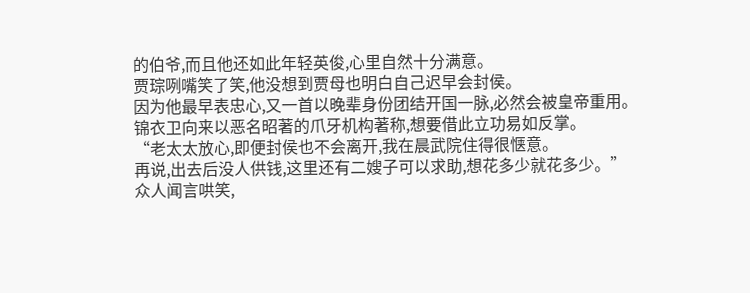的伯爷,而且他还如此年轻英俊,心里自然十分满意。
贾琮咧嘴笑了笑,他没想到贾母也明白自己迟早会封侯。
因为他最早表忠心,又一首以晚辈身份团结开国一脉,必然会被皇帝重用。
锦衣卫向来以恶名昭著的爪牙机构著称,想要借此立功易如反掌。
“老太太放心,即便封侯也不会离开,我在晨武院住得很惬意。
再说,出去后没人供钱,这里还有二嫂子可以求助,想花多少就花多少。”
众人闻言哄笑,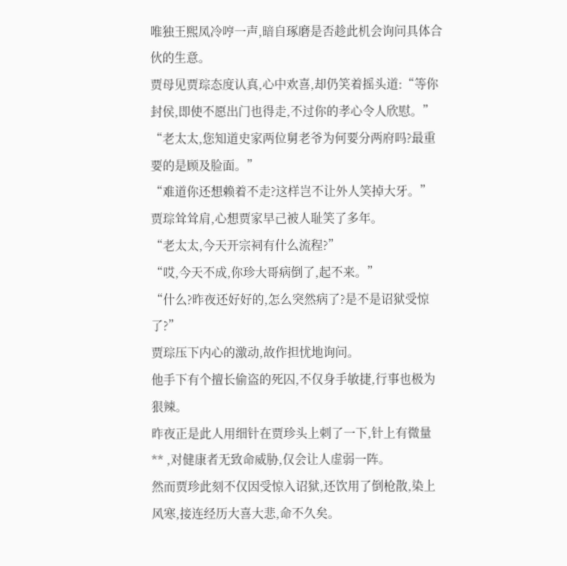唯独王熙凤冷哼一声,暗自琢磨是否趁此机会询问具体合伙的生意。
贾母见贾琮态度认真,心中欢喜,却仍笑着摇头道:“等你封侯,即使不愿出门也得走,不过你的孝心令人欣慰。”
“老太太,您知道史家两位舅老爷为何要分两府吗?最重要的是顾及脸面。”
“难道你还想赖着不走?这样岂不让外人笑掉大牙。”
贾琮耸耸肩,心想贾家早己被人耻笑了多年。
“老太太,今天开宗祠有什么流程?”
“哎,今天不成,你珍大哥病倒了,起不来。”
“什么?昨夜还好好的,怎么突然病了?是不是诏狱受惊了?”
贾琮压下内心的激动,故作担忧地询问。
他手下有个擅长偷盗的死囚,不仅身手敏捷,行事也极为狠辣。
昨夜正是此人用细针在贾珍头上刺了一下,针上有微量 ** ,对健康者无致命威胁,仅会让人虚弱一阵。
然而贾珍此刻不仅因受惊入诏狱,还饮用了倒枪散,染上风寒,接连经历大喜大悲,命不久矣。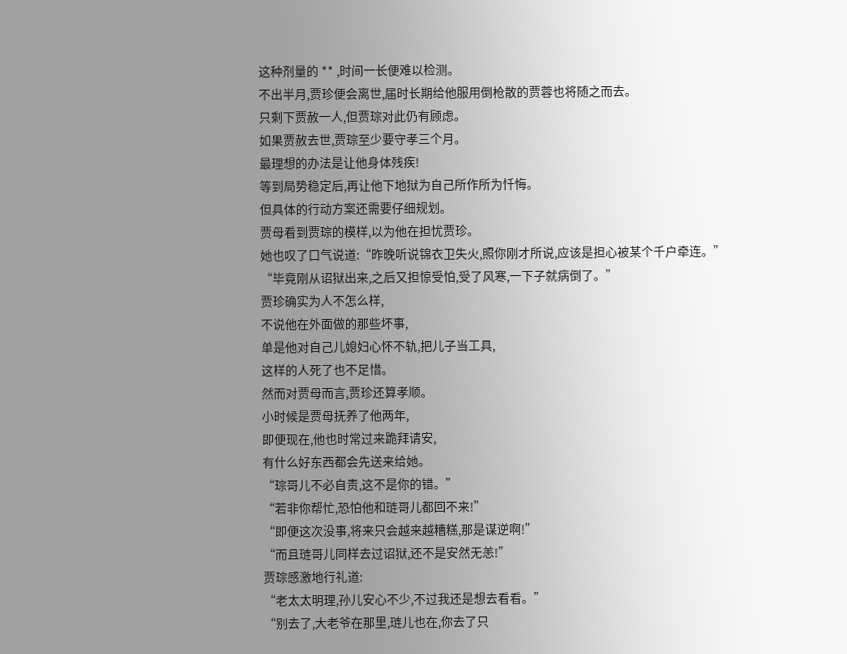这种剂量的 ** ,时间一长便难以检测。
不出半月,贾珍便会离世,届时长期给他服用倒枪散的贾蓉也将随之而去。
只剩下贾赦一人,但贾琮对此仍有顾虑。
如果贾赦去世,贾琮至少要守孝三个月。
最理想的办法是让他身体残疾!
等到局势稳定后,再让他下地狱为自己所作所为忏悔。
但具体的行动方案还需要仔细规划。
贾母看到贾琮的模样,以为他在担忧贾珍。
她也叹了口气说道:“昨晚听说锦衣卫失火,照你刚才所说,应该是担心被某个千户牵连。”
“毕竟刚从诏狱出来,之后又担惊受怕,受了风寒,一下子就病倒了。”
贾珍确实为人不怎么样,
不说他在外面做的那些坏事,
单是他对自己儿媳妇心怀不轨,把儿子当工具,
这样的人死了也不足惜。
然而对贾母而言,贾珍还算孝顺。
小时候是贾母抚养了他两年,
即便现在,他也时常过来跪拜请安,
有什么好东西都会先送来给她。
“琮哥儿不必自责,这不是你的错。”
“若非你帮忙,恐怕他和琏哥儿都回不来!”
“即便这次没事,将来只会越来越糟糕,那是谋逆啊!”
“而且琏哥儿同样去过诏狱,还不是安然无恙!”
贾琮感激地行礼道:
“老太太明理,孙儿安心不少,不过我还是想去看看。”
“别去了,大老爷在那里,琏儿也在,你去了只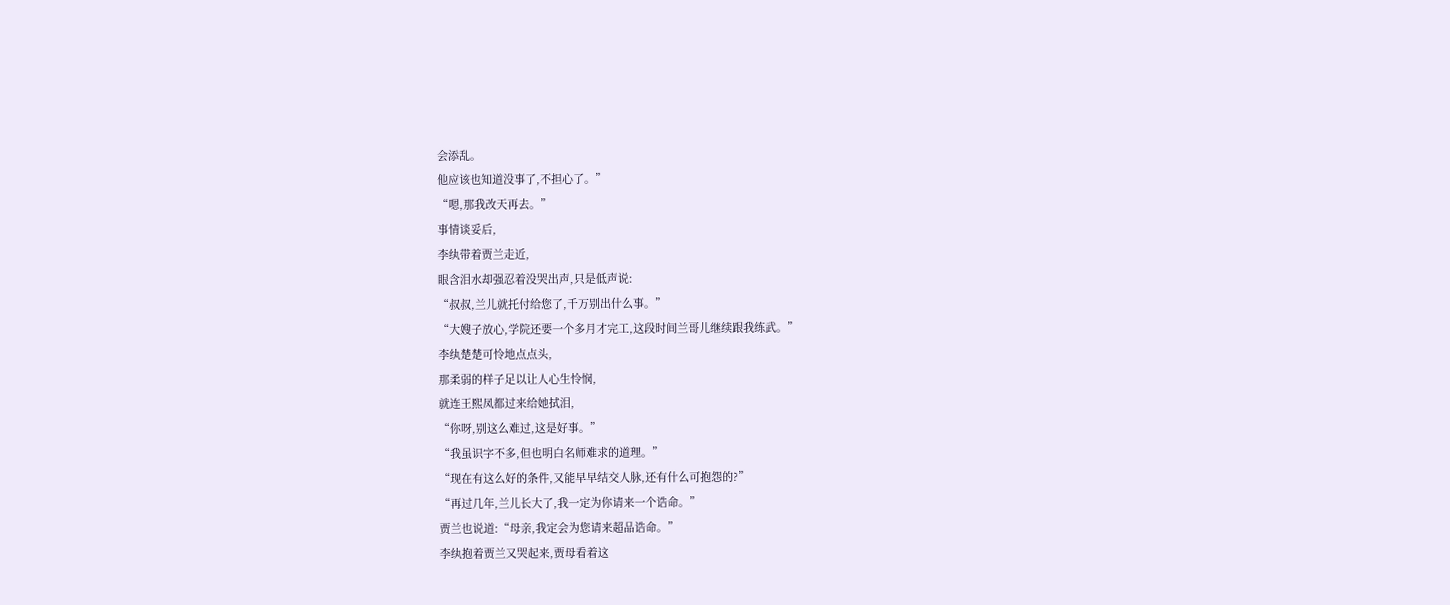会添乱。
他应该也知道没事了,不担心了。”
“嗯,那我改天再去。”
事情谈妥后,
李纨带着贾兰走近,
眼含泪水却强忍着没哭出声,只是低声说:
“叔叔,兰儿就托付给您了,千万别出什么事。”
“大嫂子放心,学院还要一个多月才完工,这段时间兰哥儿继续跟我练武。”
李纨楚楚可怜地点点头,
那柔弱的样子足以让人心生怜悯,
就连王熙凤都过来给她拭泪,
“你呀,别这么难过,这是好事。”
“我虽识字不多,但也明白名师难求的道理。”
“现在有这么好的条件,又能早早结交人脉,还有什么可抱怨的?”
“再过几年,兰儿长大了,我一定为你请来一个诰命。”
贾兰也说道:“母亲,我定会为您请来超品诰命。”
李纨抱着贾兰又哭起来,贾母看着这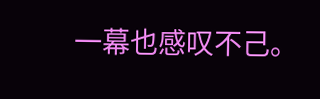一幕也感叹不己。